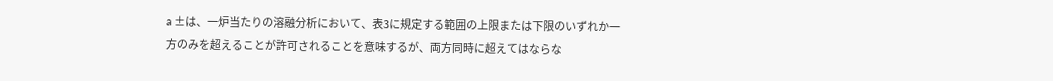a ±は、一炉当たりの溶融分析において、表3に規定する範囲の上限または下限のいずれか一方のみを超えることが許可されることを意味するが、両方同時に超えてはならな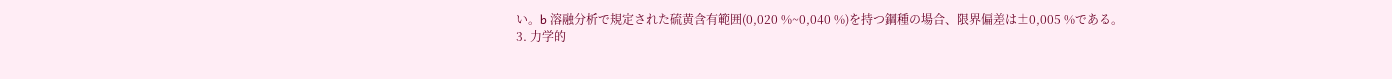い。b 溶融分析で規定された硫黄含有範囲(0,020 %~0,040 %)を持つ鋼種の場合、限界偏差は±0,005 %である。
3. 力学的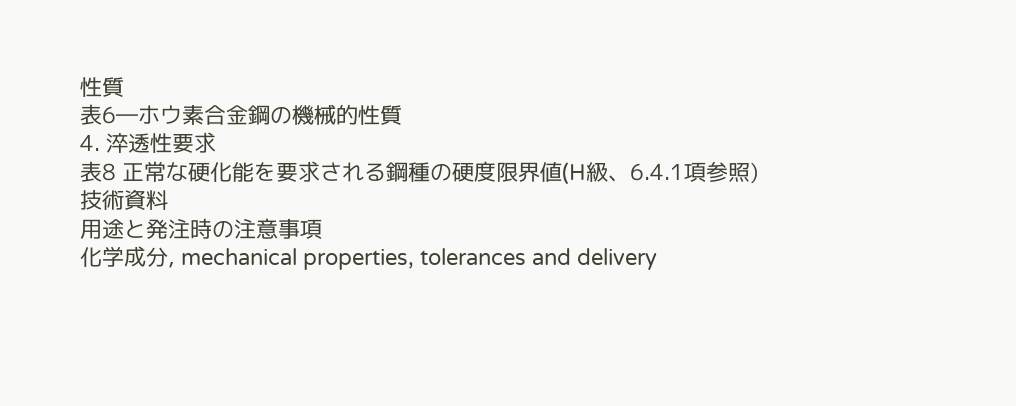性質
表6―ホウ素合金鋼の機械的性質
4. 淬透性要求
表8 正常な硬化能を要求される鋼種の硬度限界値(H級、6.4.1項参照)
技術資料
用途と発注時の注意事項
化学成分, mechanical properties, tolerances and delivery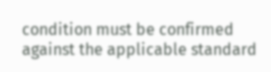condition must be confirmed against the applicable standard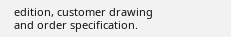edition, customer drawing and order specification.